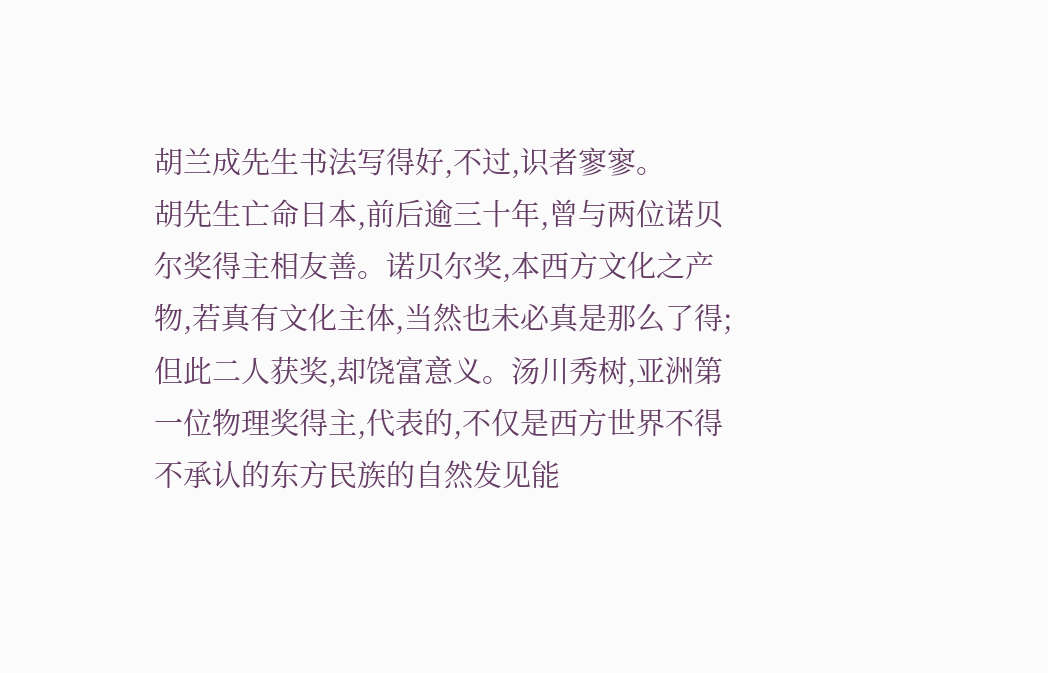胡兰成先生书法写得好,不过,识者寥寥。
胡先生亡命日本,前后逾三十年,曾与两位诺贝尔奖得主相友善。诺贝尔奖,本西方文化之产物,若真有文化主体,当然也未必真是那么了得;但此二人获奖,却饶富意义。汤川秀树,亚洲第一位物理奖得主,代表的,不仅是西方世界不得不承认的东方民族的自然发见能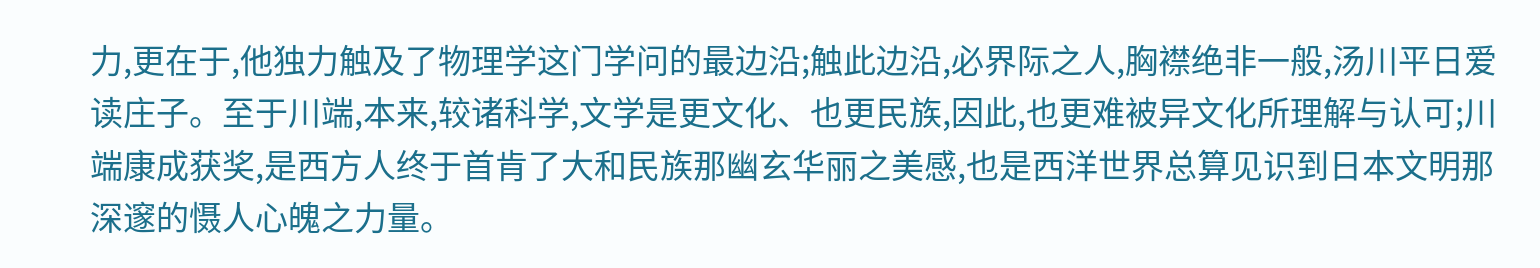力,更在于,他独力触及了物理学这门学问的最边沿;触此边沿,必界际之人,胸襟绝非一般,汤川平日爱读庄子。至于川端,本来,较诸科学,文学是更文化、也更民族,因此,也更难被异文化所理解与认可;川端康成获奖,是西方人终于首肯了大和民族那幽玄华丽之美感,也是西洋世界总算见识到日本文明那深邃的慑人心魄之力量。